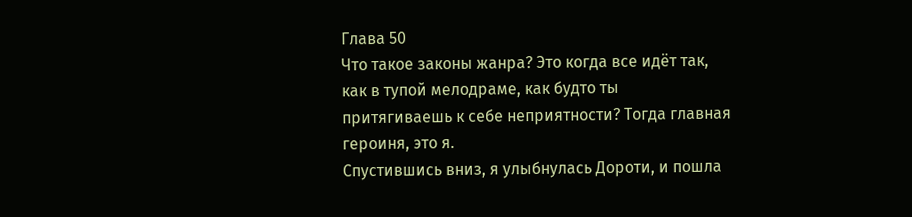Глава 50
Что такое законы жанра? Это когда все идёт так, как в тупой мелодраме, как будто ты притягиваешь к себе неприятности? Тогда главная героиня, это я.
Спустившись вниз, я улыбнулась Дороти, и пошла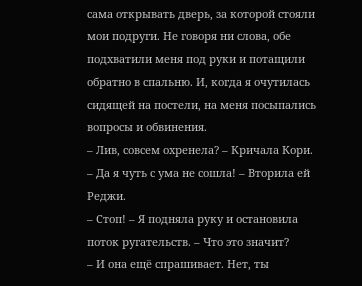сама открывать дверь, за которой стояли мои подруги. Не говоря ни слова, обе подхватили меня под руки и потащили обратно в спальню. И, когда я очутилась сидящей на постели, на меня посыпались вопросы и обвинения.
– Лив, совсем охренела? – Кричала Кори.
– Да я чуть с ума не сошла! – Вторила ей Реджи.
– Стоп! – Я подняла руку и остановила поток ругательств. – Что это значит?
– И она ещё спрашивает. Нет, ты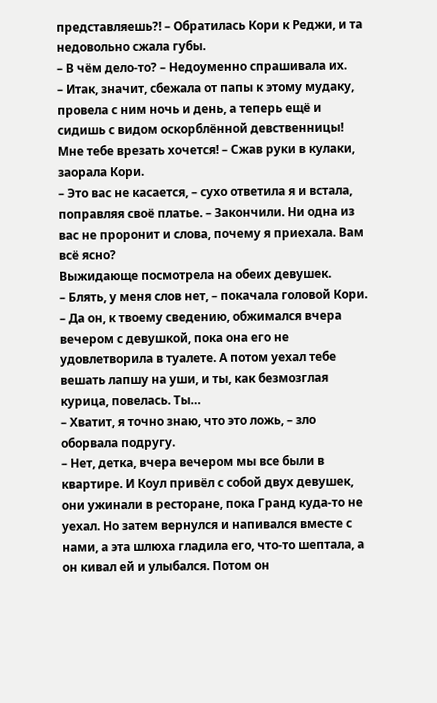представляешь?! – Обратилась Кори к Реджи, и та недовольно сжала губы.
– В чём дело-то? – Недоуменно спрашивала их.
– Итак, значит, сбежала от папы к этому мудаку, провела с ним ночь и день, а теперь ещё и сидишь с видом оскорблённой девственницы! Мне тебе врезать хочется! – Сжав руки в кулаки, заорала Кори.
– Это вас не касается, – сухо ответила я и встала, поправляя своё платье. – Закончили. Ни одна из вас не проронит и слова, почему я приехала. Вам всё ясно?
Выжидающе посмотрела на обеих девушек.
– Блять, у меня слов нет, – покачала головой Кори. – Да он, к твоему сведению, обжимался вчера вечером с девушкой, пока она его не удовлетворила в туалете. А потом уехал тебе вешать лапшу на уши, и ты, как безмозглая курица, повелась. Ты…
– Хватит, я точно знаю, что это ложь, – зло оборвала подругу.
– Нет, детка, вчера вечером мы все были в квартире. И Коул привёл с собой двух девушек, они ужинали в ресторане, пока Гранд куда-то не уехал. Но затем вернулся и напивался вместе с нами, а эта шлюха гладила его, что-то шептала, а он кивал ей и улыбался. Потом он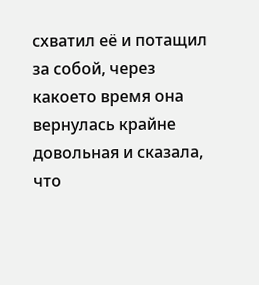схватил её и потащил за собой, через какоето время она вернулась крайне довольная и сказала, что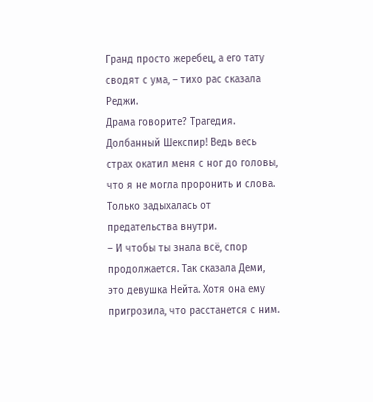Гранд просто жеребец, а его тату сводят с ума, – тихо рас сказала Реджи.
Драма говорите? Трагедия. Долбанный Шекспир! Ведь весь страх окатил меня с ног до головы, что я не могла проронить и слова. Только задыхалась от предательства внутри.
– И чтобы ты знала всё, спор продолжается. Так сказала Деми, это девушка Нейта. Хотя она ему пригрозила, что расстанется с ним.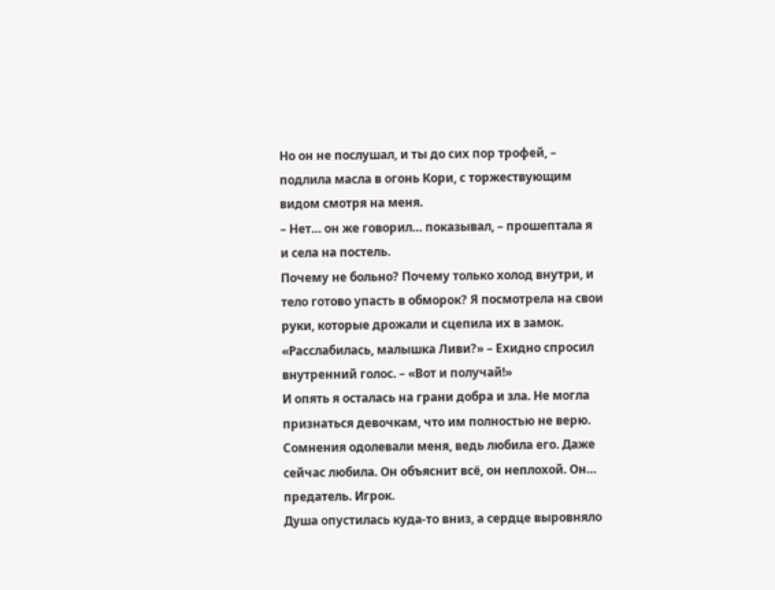Но он не послушал, и ты до сих пор трофей, – подлила масла в огонь Кори, с торжествующим видом смотря на меня.
– Нет… он же говорил… показывал, – прошептала я и села на постель.
Почему не больно? Почему только холод внутри, и тело готово упасть в обморок? Я посмотрела на свои руки, которые дрожали и сцепила их в замок.
«Расслабилась, малышка Ливи?» – Ехидно спросил внутренний голос. – «Вот и получай!»
И опять я осталась на грани добра и зла. Не могла признаться девочкам, что им полностью не верю. Сомнения одолевали меня, ведь любила его. Даже сейчас любила. Он объяснит всё, он неплохой. Он… предатель. Игрок.
Душа опустилась куда-то вниз, а сердце выровняло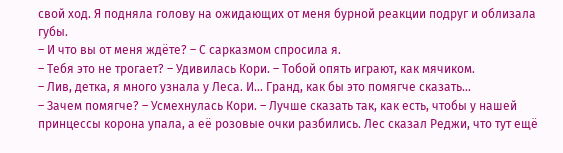свой ход. Я подняла голову на ожидающих от меня бурной реакции подруг и облизала губы.
– И что вы от меня ждёте? – С сарказмом спросила я.
– Тебя это не трогает? – Удивилась Кори. – Тобой опять играют, как мячиком.
– Лив, детка, я много узнала у Леса. И… Гранд, как бы это помягче сказать…
– Зачем помягче? – Усмехнулась Кори. – Лучше сказать так, как есть, чтобы у нашей принцессы корона упала, а её розовые очки разбились. Лес сказал Реджи, что тут ещё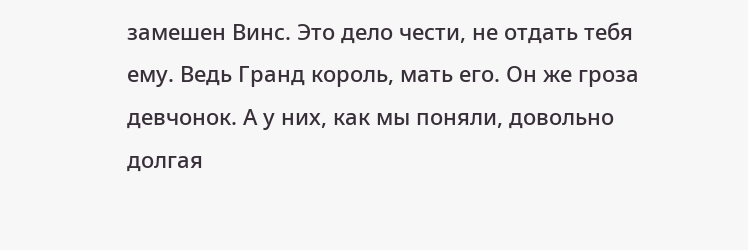замешен Винс. Это дело чести, не отдать тебя ему. Ведь Гранд король, мать его. Он же гроза девчонок. А у них, как мы поняли, довольно долгая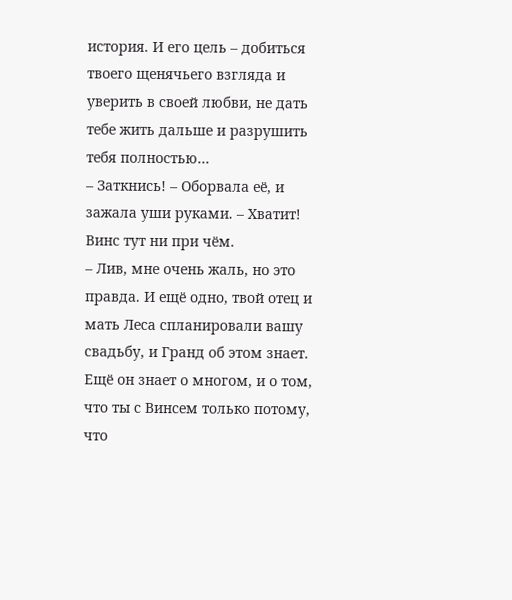история. И его цель – добиться твоего щенячьего взгляда и уверить в своей любви, не дать тебе жить дальше и разрушить тебя полностью…
– Заткнись! – Оборвала её, и зажала уши руками. – Хватит! Винс тут ни при чём.
– Лив, мне очень жаль, но это правда. И ещё одно, твой отец и мать Леса спланировали вашу свадьбу, и Гранд об этом знает. Ещё он знает о многом, и о том, что ты с Винсем только потому, что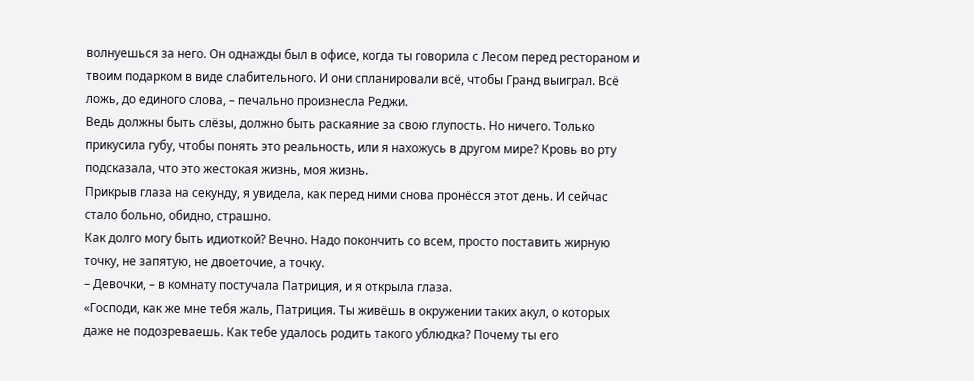волнуешься за него. Он однажды был в офисе, когда ты говорила с Лесом перед рестораном и твоим подарком в виде слабительного. И они спланировали всё, чтобы Гранд выиграл. Всё ложь, до единого слова, – печально произнесла Реджи.
Ведь должны быть слёзы, должно быть раскаяние за свою глупость. Но ничего. Только прикусила губу, чтобы понять это реальность, или я нахожусь в другом мире? Кровь во рту подсказала, что это жестокая жизнь, моя жизнь.
Прикрыв глаза на секунду, я увидела, как перед ними снова пронёсся этот день. И сейчас стало больно, обидно, страшно.
Как долго могу быть идиоткой? Вечно. Надо покончить со всем, просто поставить жирную точку, не запятую, не двоеточие, а точку.
– Девочки, – в комнату постучала Патриция, и я открыла глаза.
«Господи, как же мне тебя жаль, Патриция. Ты живёшь в окружении таких акул, о которых даже не подозреваешь. Как тебе удалось родить такого ублюдка? Почему ты его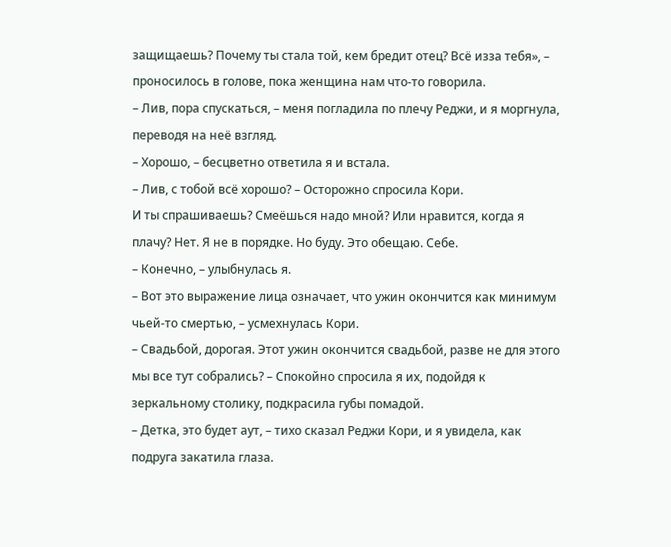защищаешь? Почему ты стала той, кем бредит отец? Всё изза тебя», – проносилось в голове, пока женщина нам что-то говорила.
– Лив, пора спускаться, – меня погладила по плечу Реджи, и я моргнула, переводя на неё взгляд.
– Хорошо, – бесцветно ответила я и встала.
– Лив, с тобой всё хорошо? – Осторожно спросила Кори.
И ты спрашиваешь? Смеёшься надо мной? Или нравится, когда я плачу? Нет. Я не в порядке. Но буду. Это обещаю. Себе.
– Конечно, – улыбнулась я.
– Вот это выражение лица означает, что ужин окончится как минимум чьей-то смертью, – усмехнулась Кори.
– Свадьбой, дорогая. Этот ужин окончится свадьбой, разве не для этого мы все тут собрались? – Спокойно спросила я их, подойдя к зеркальному столику, подкрасила губы помадой.
– Детка, это будет аут, – тихо сказал Реджи Кори, и я увидела, как подруга закатила глаза.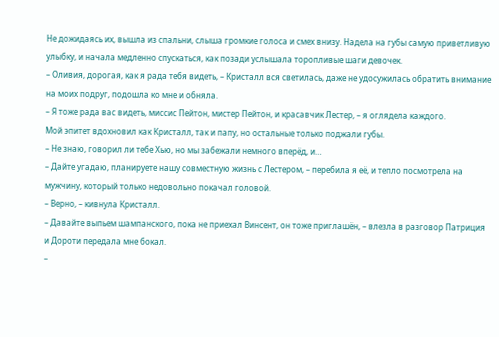Не дожидаясь их, вышла из спальни, слыша громкие голоса и смех внизу. Надела на губы самую приветливую улыбку, и начала медленно спускаться, как позади услышала торопливые шаги девочек.
– Оливия, дорогая, как я рада тебя видеть, – Кристалл вся светилась, даже не удосужилась обратить внимание на моих подруг, подошла ко мне и обняла.
– Я тоже рада вас видеть, миссис Пейтон, мистер Пейтон, и красавчик Лестер, – я оглядела каждого.
Мой эпитет вдохновил как Кристалл, так и папу, но остальные только поджали губы.
– Не знаю, говорил ли тебе Хью, но мы забежали немного вперёд, и…
– Дайте угадаю, планируете нашу совместную жизнь с Лестером, – перебила я её, и тепло посмотрела на мужчину, который только недовольно покачал головой.
– Верно, – кивнула Кристалл.
– Давайте выпьем шампанского, пока не приехал Винсент, он тоже приглашён, – влезла в разговор Патриция и Дороти передала мне бокал.
–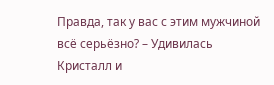Правда, так у вас с этим мужчиной всё серьёзно? – Удивилась Кристалл и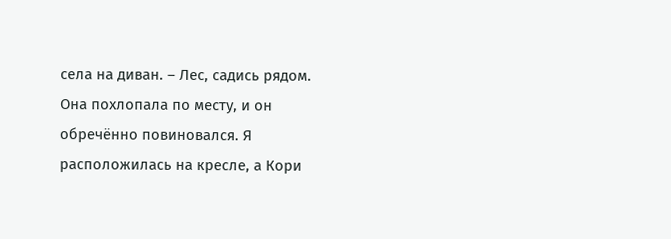села на диван. – Лес, садись рядом.
Она похлопала по месту, и он обречённо повиновался. Я расположилась на кресле, а Кори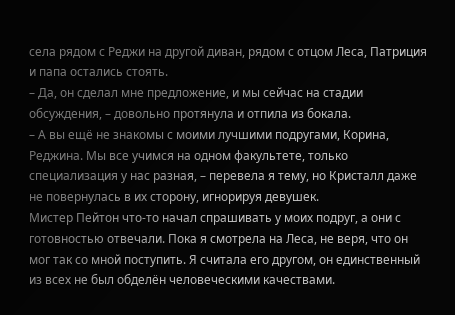села рядом с Реджи на другой диван, рядом с отцом Леса, Патриция и папа остались стоять.
– Да, он сделал мне предложение, и мы сейчас на стадии обсуждения, – довольно протянула и отпила из бокала.
– А вы ещё не знакомы с моими лучшими подругами, Корина, Реджина. Мы все учимся на одном факультете, только специализация у нас разная, – перевела я тему, но Кристалл даже не повернулась в их сторону, игнорируя девушек.
Мистер Пейтон что-то начал спрашивать у моих подруг, а они с готовностью отвечали. Пока я смотрела на Леса, не веря, что он мог так со мной поступить. Я считала его другом, он единственный из всех не был обделён человеческими качествами.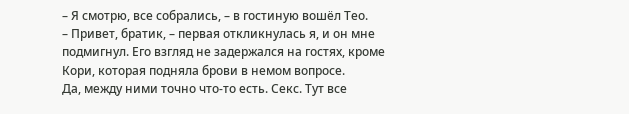– Я смотрю, все собрались, – в гостиную вошёл Тео.
– Привет, братик, – первая откликнулась я, и он мне подмигнул. Его взгляд не задержался на гостях, кроме Кори, которая подняла брови в немом вопросе.
Да, между ними точно что-то есть. Секс. Тут все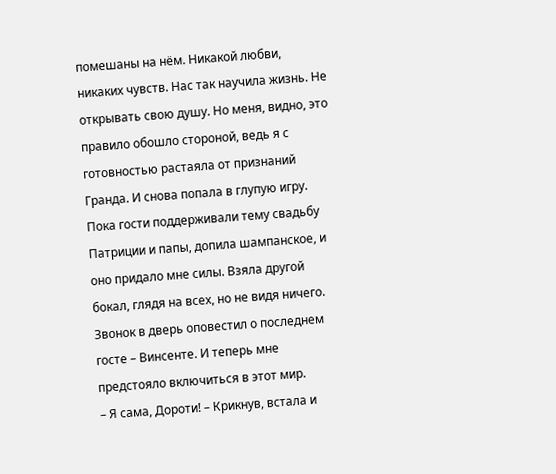помешаны на нём. Никакой любви, никаких чувств. Нас так научила жизнь. Не открывать свою душу. Но меня, видно, это правило обошло стороной, ведь я с готовностью растаяла от признаний Гранда. И снова попала в глупую игру.
Пока гости поддерживали тему свадьбу Патриции и папы, допила шампанское, и оно придало мне силы. Взяла другой бокал, глядя на всех, но не видя ничего.
Звонок в дверь оповестил о последнем госте – Винсенте. И теперь мне предстояло включиться в этот мир.
– Я сама, Дороти! – Крикнув, встала и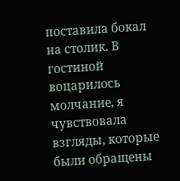поставила бокал на столик. В гостиной воцарилось молчание, я чувствовала взгляды, которые были обращены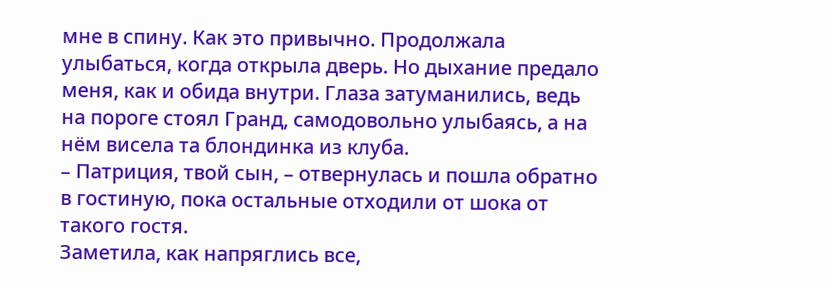мне в спину. Как это привычно. Продолжала улыбаться, когда открыла дверь. Но дыхание предало меня, как и обида внутри. Глаза затуманились, ведь на пороге стоял Гранд, самодовольно улыбаясь, а на нём висела та блондинка из клуба.
– Патриция, твой сын, – отвернулась и пошла обратно в гостиную, пока остальные отходили от шока от такого гостя.
Заметила, как напряглись все,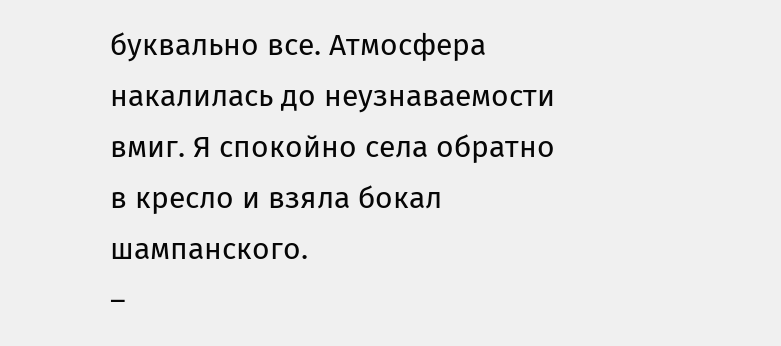буквально все. Атмосфера накалилась до неузнаваемости вмиг. Я спокойно села обратно в кресло и взяла бокал шампанского.
–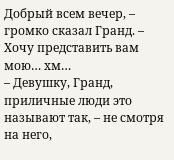Добрый всем вечер, – громко сказал Гранд. – Хочу представить вам мою… хм…
– Девушку, Гранд, приличные люди это называют так, – не смотря на него,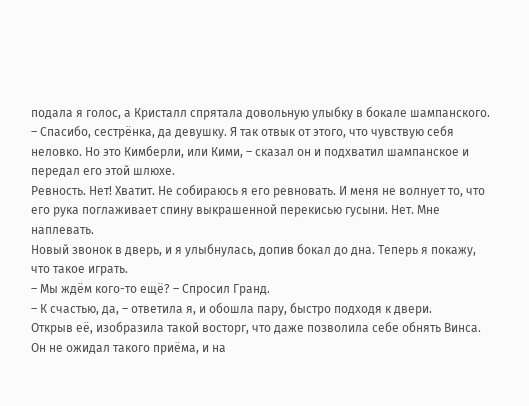подала я голос, а Кристалл спрятала довольную улыбку в бокале шампанского.
– Спасибо, сестрёнка, да девушку. Я так отвык от этого, что чувствую себя неловко. Но это Кимберли, или Кими, – сказал он и подхватил шампанское и передал его этой шлюхе.
Ревность. Нет! Хватит. Не собираюсь я его ревновать. И меня не волнует то, что его рука поглаживает спину выкрашенной перекисью гусыни. Нет. Мне наплевать.
Новый звонок в дверь, и я улыбнулась, допив бокал до дна. Теперь я покажу, что такое играть.
– Мы ждём кого-то ещё? – Спросил Гранд.
– К счастью, да, – ответила я, и обошла пару, быстро подходя к двери.
Открыв её, изобразила такой восторг, что даже позволила себе обнять Винса. Он не ожидал такого приёма, и на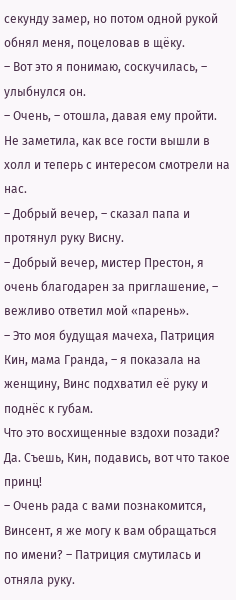секунду замер, но потом одной рукой обнял меня, поцеловав в щёку.
– Вот это я понимаю, соскучилась, – улыбнулся он.
– Очень, – отошла, давая ему пройти.
Не заметила, как все гости вышли в холл и теперь с интересом смотрели на нас.
– Добрый вечер, – сказал папа и протянул руку Висну.
– Добрый вечер, мистер Престон, я
очень благодарен за приглашение, – вежливо ответил мой «парень».
– Это моя будущая мачеха, Патриция Кин, мама Гранда, – я показала на женщину, Винс подхватил её руку и поднёс к губам.
Что это восхищенные вздохи позади? Да. Съешь, Кин, подавись, вот что такое принц!
– Очень рада с вами познакомится, Винсент, я же могу к вам обращаться по имени? – Патриция смутилась и отняла руку.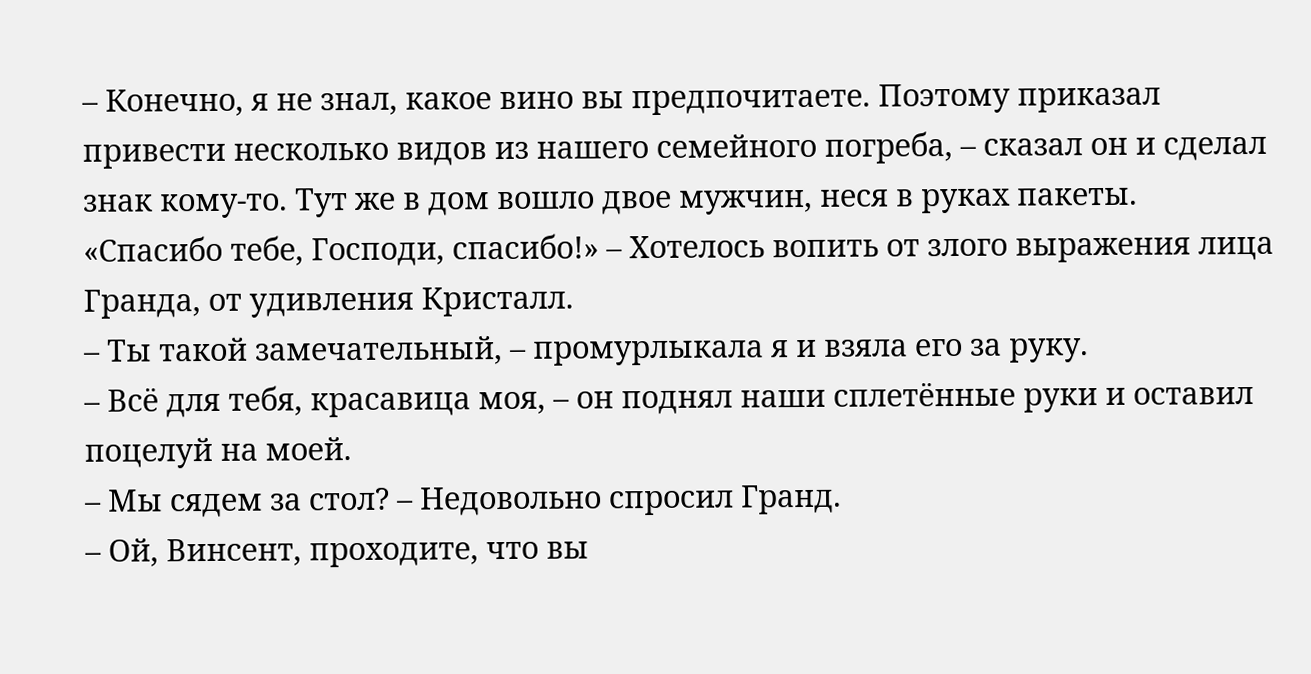– Конечно, я не знал, какое вино вы предпочитаете. Поэтому приказал привести несколько видов из нашего семейного погреба, – сказал он и сделал знак кому-то. Тут же в дом вошло двое мужчин, неся в руках пакеты.
«Спасибо тебе, Господи, спасибо!» – Хотелось вопить от злого выражения лица Гранда, от удивления Кристалл.
– Ты такой замечательный, – промурлыкала я и взяла его за руку.
– Всё для тебя, красавица моя, – он поднял наши сплетённые руки и оставил поцелуй на моей.
– Мы сядем за стол? – Недовольно спросил Гранд.
– Ой, Винсент, проходите, что вы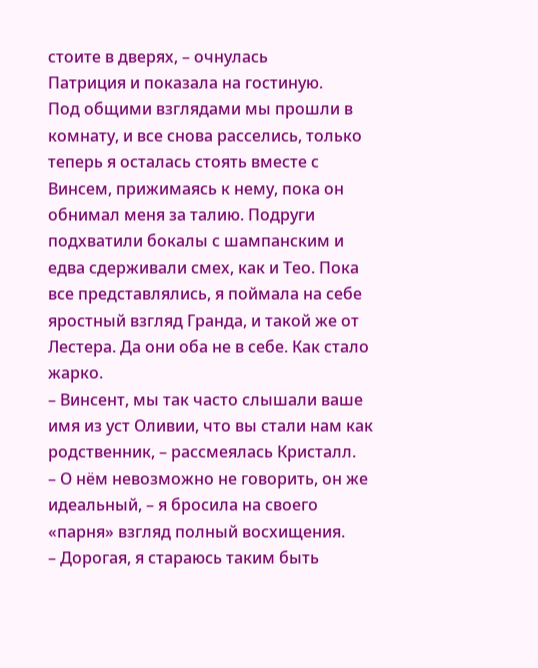стоите в дверях, – очнулась
Патриция и показала на гостиную.
Под общими взглядами мы прошли в комнату, и все снова расселись, только теперь я осталась стоять вместе с Винсем, прижимаясь к нему, пока он обнимал меня за талию. Подруги подхватили бокалы с шампанским и едва сдерживали смех, как и Тео. Пока все представлялись, я поймала на себе яростный взгляд Гранда, и такой же от Лестера. Да они оба не в себе. Как стало жарко.
– Винсент, мы так часто слышали ваше имя из уст Оливии, что вы стали нам как родственник, – рассмеялась Кристалл.
– О нём невозможно не говорить, он же идеальный, – я бросила на своего «парня» взгляд полный восхищения.
– Дорогая, я стараюсь таким быть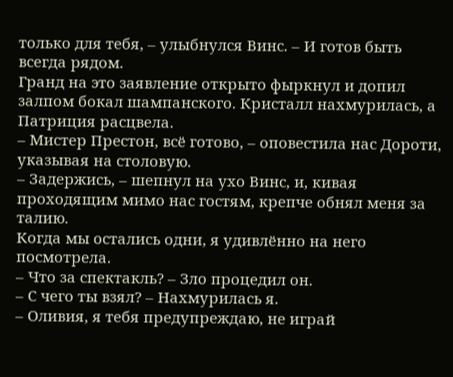только для тебя, – улыбнулся Винс. – И готов быть всегда рядом.
Гранд на это заявление открыто фыркнул и допил залпом бокал шампанского. Кристалл нахмурилась, а Патриция расцвела.
– Мистер Престон, всё готово, – оповестила нас Дороти, указывая на столовую.
– Задержись, – шепнул на ухо Винс, и, кивая проходящим мимо нас гостям, крепче обнял меня за талию.
Когда мы остались одни, я удивлённо на него посмотрела.
– Что за спектакль? – Зло процедил он.
– С чего ты взял? – Нахмурилась я.
– Оливия, я тебя предупреждаю, не играй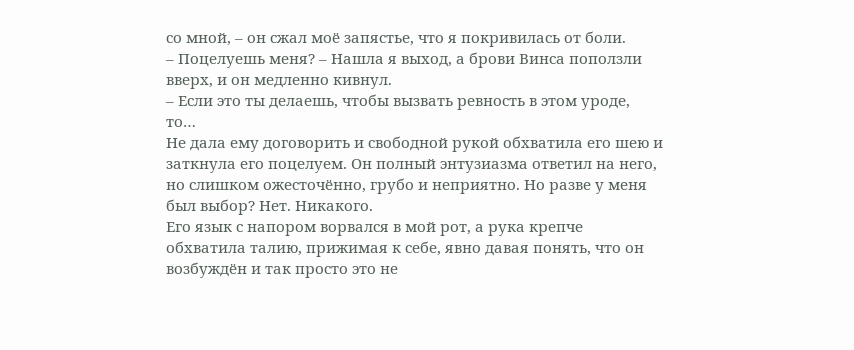со мной, – он сжал моё запястье, что я покривилась от боли.
– Поцелуешь меня? – Нашла я выход, а брови Винса поползли вверх, и он медленно кивнул.
– Если это ты делаешь, чтобы вызвать ревность в этом уроде, то…
Не дала ему договорить и свободной рукой обхватила его шею и заткнула его поцелуем. Он полный энтузиазма ответил на него, но слишком ожесточённо, грубо и неприятно. Но разве у меня был выбор? Нет. Никакого.
Его язык с напором ворвался в мой рот, а рука крепче обхватила талию, прижимая к себе, явно давая понять, что он возбуждён и так просто это не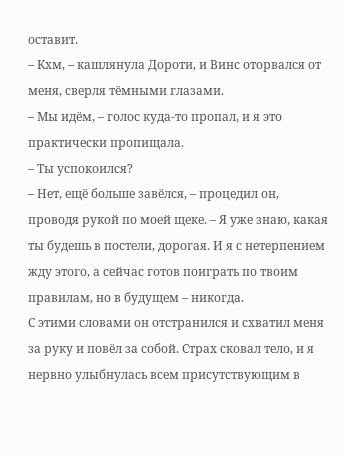оставит.
– Кхм, – кашлянула Дороти, и Винс оторвался от меня, сверля тёмными глазами.
– Мы идём, – голос куда-то пропал, и я это практически пропищала.
– Ты успокоился?
– Нет, ещё больше завёлся, – процедил он, проводя рукой по моей щеке. – Я уже знаю, какая ты будешь в постели, дорогая. И я с нетерпением жду этого, а сейчас готов поиграть по твоим правилам, но в будущем – никогда.
С этими словами он отстранился и схватил меня за руку и повёл за собой. Страх сковал тело, и я нервно улыбнулась всем присутствующим в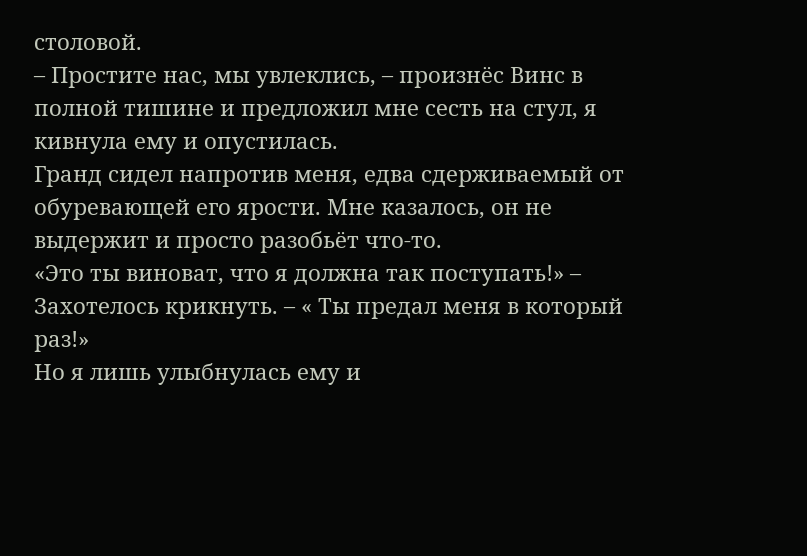столовой.
– Простите нас, мы увлеклись, – произнёс Винс в полной тишине и предложил мне сесть на стул, я кивнула ему и опустилась.
Гранд сидел напротив меня, едва сдерживаемый от обуревающей его ярости. Мне казалось, он не выдержит и просто разобьёт что-то.
«Это ты виноват, что я должна так поступать!» – Захотелось крикнуть. – « Ты предал меня в который раз!»
Но я лишь улыбнулась ему и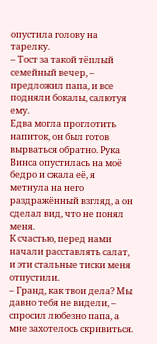опустила голову на тарелку.
– Тост за такой тёплый семейный вечер, – предложил папа, и все подняли бокалы, салютуя ему.
Едва могла проглотить напиток, он был готов вырваться обратно. Рука Винса опустилась на моё бедро и сжала её, я метнула на него раздражённый взгляд, а он сделал вид, что не понял меня.
К счастью, перед нами начали расставлять салат, и эти стальные тиски меня отпустили.
– Гранд, как твои дела? Мы давно тебя не видели, – спросил любезно папа, а мне захотелось скривиться.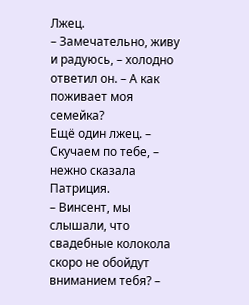Лжец.
– Замечательно, живу и радуюсь, – холодно ответил он. – А как поживает моя семейка?
Ещё один лжец. – Скучаем по тебе, – нежно сказала Патриция.
– Винсент, мы слышали, что свадебные колокола скоро не обойдут вниманием тебя? –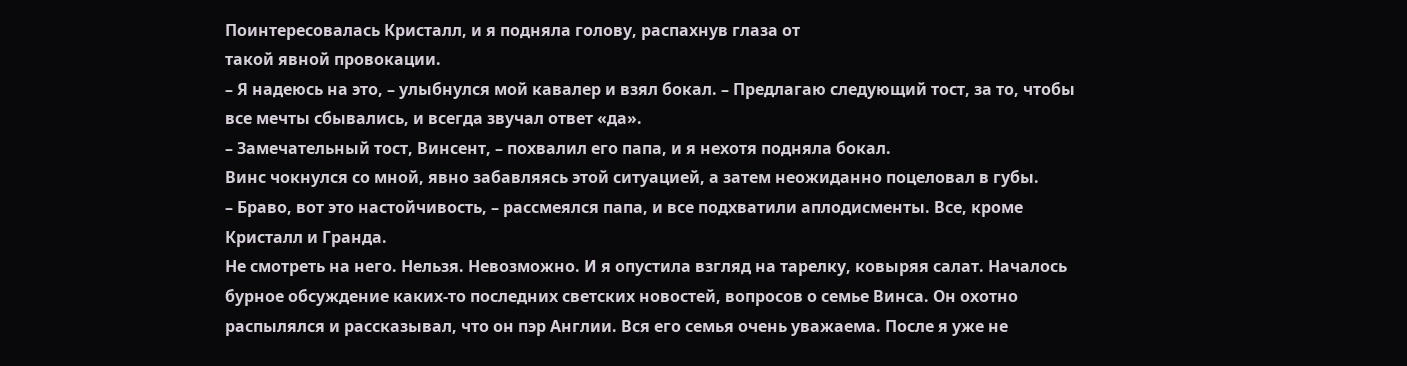Поинтересовалась Кристалл, и я подняла голову, распахнув глаза от
такой явной провокации.
– Я надеюсь на это, – улыбнулся мой кавалер и взял бокал. – Предлагаю следующий тост, за то, чтобы все мечты сбывались, и всегда звучал ответ «да».
– Замечательный тост, Винсент, – похвалил его папа, и я нехотя подняла бокал.
Винс чокнулся со мной, явно забавляясь этой ситуацией, а затем неожиданно поцеловал в губы.
– Браво, вот это настойчивость, – рассмеялся папа, и все подхватили аплодисменты. Все, кроме Кристалл и Гранда.
Не смотреть на него. Нельзя. Невозможно. И я опустила взгляд на тарелку, ковыряя салат. Началось бурное обсуждение каких-то последних светских новостей, вопросов о семье Винса. Он охотно распылялся и рассказывал, что он пэр Англии. Вся его семья очень уважаема. После я уже не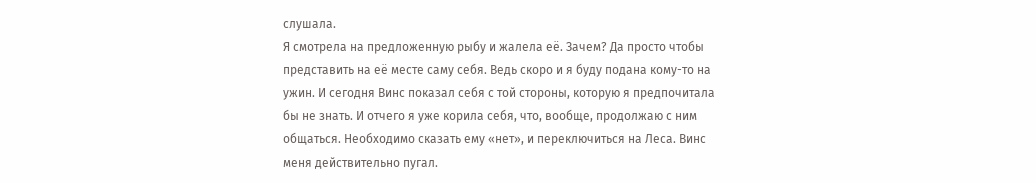слушала.
Я смотрела на предложенную рыбу и жалела её. Зачем? Да просто чтобы представить на её месте саму себя. Ведь скоро и я буду подана кому-то на ужин. И сегодня Винс показал себя с той стороны, которую я предпочитала бы не знать. И отчего я уже корила себя, что, вообще, продолжаю с ним общаться. Необходимо сказать ему «нет», и переключиться на Леса. Винс меня действительно пугал.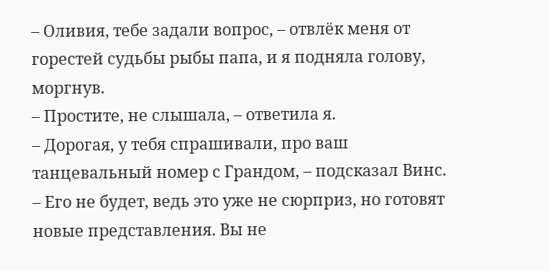– Оливия, тебе задали вопрос, – отвлёк меня от горестей судьбы рыбы папа, и я подняла голову, моргнув.
– Простите, не слышала, – ответила я.
– Дорогая, у тебя спрашивали, про ваш танцевальный номер с Грандом, – подсказал Винс.
– Его не будет, ведь это уже не сюрприз, но готовят новые представления. Вы не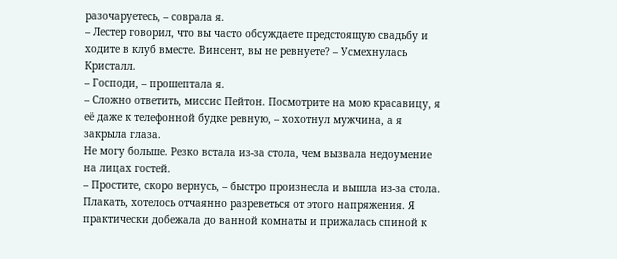разочаруетесь, – соврала я.
– Лестер говорил, что вы часто обсуждаете предстоящую свадьбу и ходите в клуб вместе. Винсент, вы не ревнуете? – Усмехнулась Кристалл.
– Господи, – прошептала я.
– Сложно ответить, миссис Пейтон. Посмотрите на мою красавицу, я её даже к телефонной будке ревную, – хохотнул мужчина, а я закрыла глаза.
Не могу больше. Резко встала из-за стола, чем вызвала недоумение на лицах гостей.
– Простите, скоро вернусь, – быстро произнесла и вышла из-за стола.
Плакать, хотелось отчаянно разреветься от этого напряжения. Я практически добежала до ванной комнаты и прижалась спиной к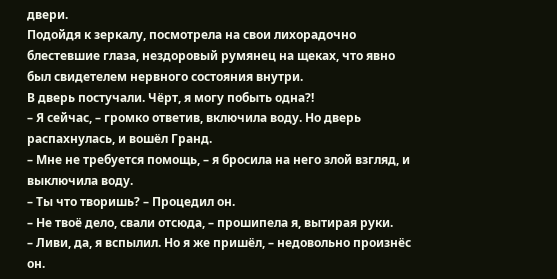двери.
Подойдя к зеркалу, посмотрела на свои лихорадочно блестевшие глаза, нездоровый румянец на щеках, что явно был свидетелем нервного состояния внутри.
В дверь постучали. Чёрт, я могу побыть одна?!
– Я сейчас, – громко ответив, включила воду. Но дверь распахнулась, и вошёл Гранд.
– Мне не требуется помощь, – я бросила на него злой взгляд, и выключила воду.
– Ты что творишь? – Процедил он.
– Не твоё дело, свали отсюда, – прошипела я, вытирая руки.
– Ливи, да, я вспылил. Но я же пришёл, – недовольно произнёс он.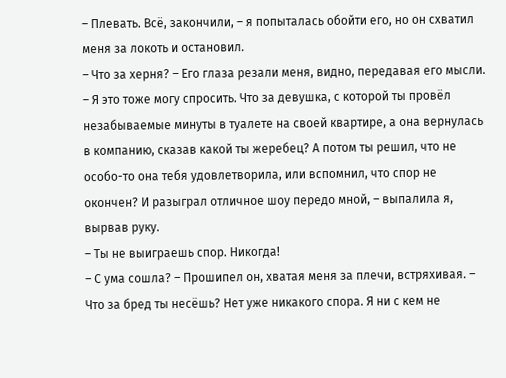– Плевать. Всё, закончили, – я попыталась обойти его, но он схватил меня за локоть и остановил.
– Что за херня? – Его глаза резали меня, видно, передавая его мысли.
– Я это тоже могу спросить. Что за девушка, с которой ты провёл незабываемые минуты в туалете на своей квартире, а она вернулась в компанию, сказав какой ты жеребец? А потом ты решил, что не особо-то она тебя удовлетворила, или вспомнил, что спор не окончен? И разыграл отличное шоу передо мной, – выпалила я, вырвав руку.
– Ты не выиграешь спор. Никогда!
– С ума сошла? – Прошипел он, хватая меня за плечи, встряхивая. – Что за бред ты несёшь? Нет уже никакого спора. Я ни с кем не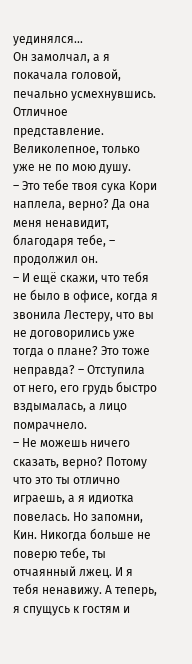уединялся…
Он замолчал, а я покачала головой, печально усмехнувшись. Отличное представление. Великолепное, только уже не по мою душу.
– Это тебе твоя сука Кори наплела, верно? Да она меня ненавидит, благодаря тебе, – продолжил он.
– И ещё скажи, что тебя не было в офисе, когда я звонила Лестеру, что вы не договорились уже тогда о плане? Это тоже неправда? – Отступила от него, его грудь быстро вздымалась, а лицо помрачнело.
– Не можешь ничего сказать, верно? Потому что это ты отлично играешь, а я идиотка повелась. Но запомни, Кин. Никогда больше не поверю тебе, ты отчаянный лжец. И я тебя ненавижу. А теперь, я спущусь к гостям и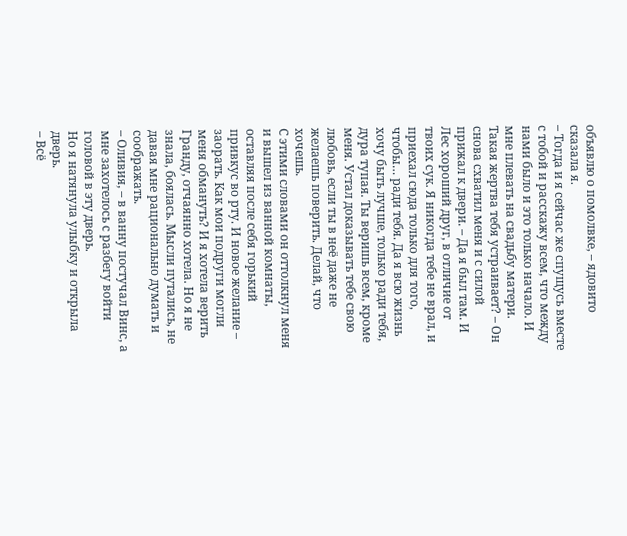объявлю о помолвке, – ядовито сказала я.
– Тогда и я сейчас же спущусь вместе с тобой и расскажу всем, что между нами было и это только начало. И мне плевать на свадьбу матери. Такая жертва тебя устраивает? – Он снова схватил меня и с силой прижал к двери. – Да я был там. И Лес хороший друг, в отличие от твоих сук. Я никогда тебе не врал, и приехал сюда только для того, чтобы… ради тебя. Да я всю жизнь хочу быть лучше, только ради тебя, дура тупая. Ты веришь всем, кроме меня. Устал доказывать тебе свою любовь, если ты в неё даже не желаешь поверить. Делай, что хочешь.
С этими словами он оттолкнул меня и вышел из ванной комнаты, оставляя после себя горький привкус во рту. И новое желание – заорать. Как мои подруги могли меня обмануть? И я хотела верить Гранду, отчаянно хотела. Но я не знала, боялась. Мысли путались, не давая мне рационально думать и соображать.
– Оливия, – в ванну постучал Винс, а мне захотелось с разбегу войти головой в эту дверь.
Но я натянула улыбку и открыла дверь.
– Всё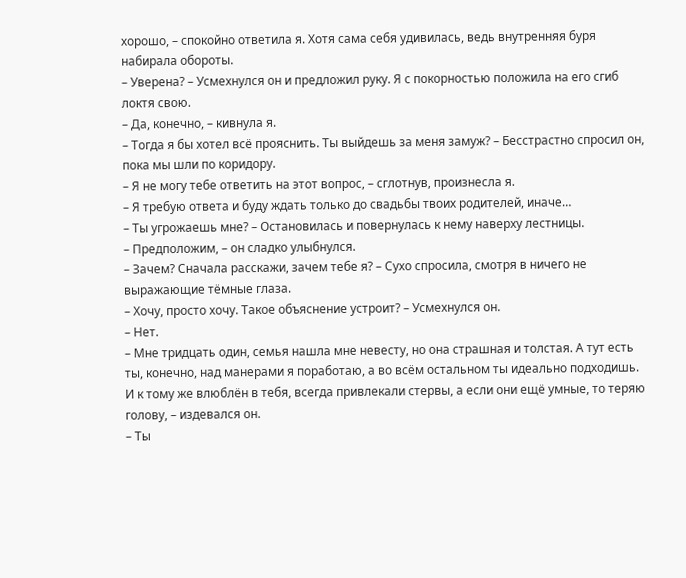хорошо, – спокойно ответила я. Хотя сама себя удивилась, ведь внутренняя буря набирала обороты.
– Уверена? – Усмехнулся он и предложил руку. Я с покорностью положила на его сгиб локтя свою.
– Да, конечно, – кивнула я.
– Тогда я бы хотел всё прояснить. Ты выйдешь за меня замуж? – Бесстрастно спросил он, пока мы шли по коридору.
– Я не могу тебе ответить на этот вопрос, – сглотнув, произнесла я.
– Я требую ответа и буду ждать только до свадьбы твоих родителей, иначе…
– Ты угрожаешь мне? – Остановилась и повернулась к нему наверху лестницы.
– Предположим, – он сладко улыбнулся.
– Зачем? Сначала расскажи, зачем тебе я? – Сухо спросила, смотря в ничего не выражающие тёмные глаза.
– Хочу, просто хочу. Такое объяснение устроит? – Усмехнулся он.
– Нет.
– Мне тридцать один, семья нашла мне невесту, но она страшная и толстая. А тут есть ты, конечно, над манерами я поработаю, а во всём остальном ты идеально подходишь. И к тому же влюблён в тебя, всегда привлекали стервы, а если они ещё умные, то теряю голову, – издевался он.
– Ты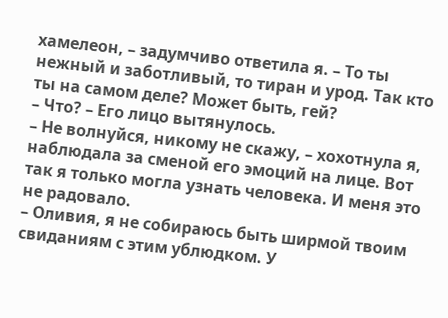хамелеон, – задумчиво ответила я. – То ты нежный и заботливый, то тиран и урод. Так кто ты на самом деле? Может быть, гей?
– Что? – Его лицо вытянулось.
– Не волнуйся, никому не скажу, – хохотнула я, наблюдала за сменой его эмоций на лице. Вот так я только могла узнать человека. И меня это не радовало.
– Оливия, я не собираюсь быть ширмой твоим свиданиям с этим ублюдком. У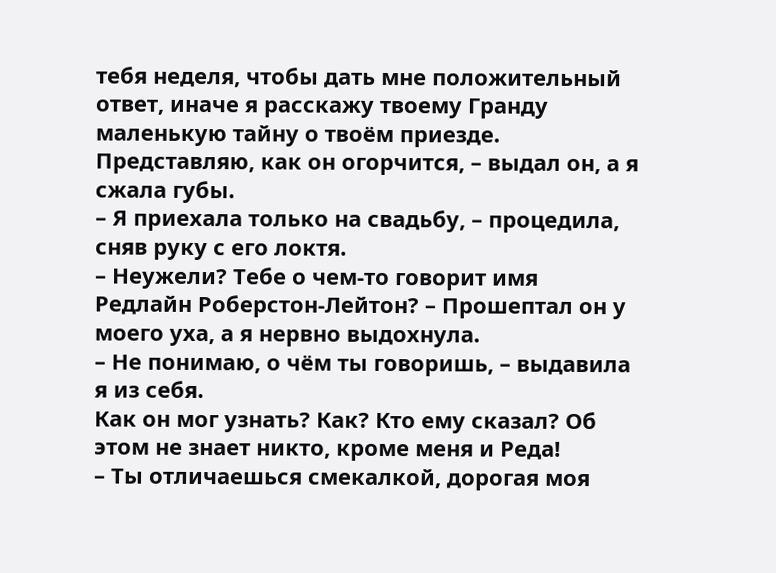тебя неделя, чтобы дать мне положительный ответ, иначе я расскажу твоему Гранду маленькую тайну о твоём приезде. Представляю, как он огорчится, – выдал он, а я сжала губы.
– Я приехала только на свадьбу, – процедила, сняв руку с его локтя.
– Неужели? Тебе о чем-то говорит имя Редлайн Роберстон-Лейтон? – Прошептал он у моего уха, а я нервно выдохнула.
– Не понимаю, о чём ты говоришь, – выдавила я из себя.
Как он мог узнать? Как? Кто ему сказал? Об этом не знает никто, кроме меня и Реда!
– Ты отличаешься смекалкой, дорогая моя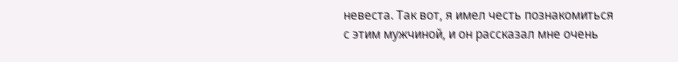невеста. Так вот, я имел честь познакомиться с этим мужчиной, и он рассказал мне очень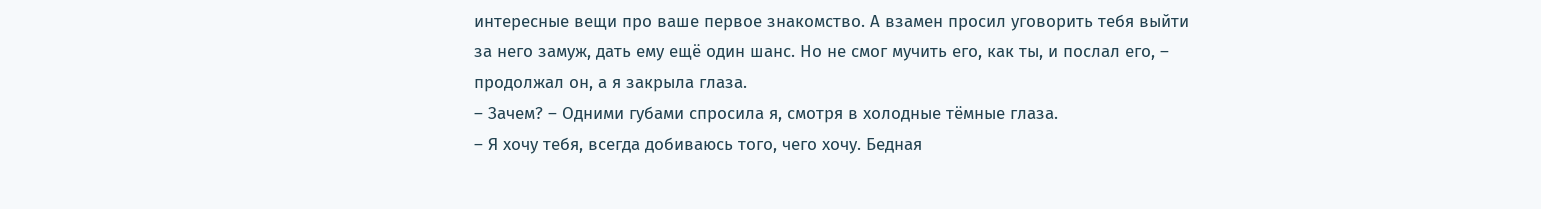интересные вещи про ваше первое знакомство. А взамен просил уговорить тебя выйти за него замуж, дать ему ещё один шанс. Но не смог мучить его, как ты, и послал его, – продолжал он, а я закрыла глаза.
– Зачем? – Одними губами спросила я, смотря в холодные тёмные глаза.
– Я хочу тебя, всегда добиваюсь того, чего хочу. Бедная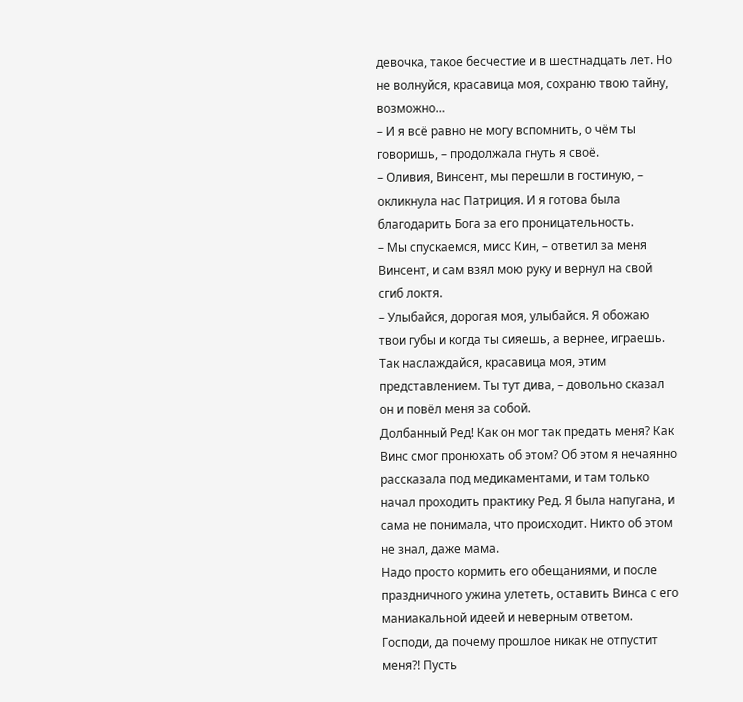девочка, такое бесчестие и в шестнадцать лет. Но не волнуйся, красавица моя, сохраню твою тайну, возможно…
– И я всё равно не могу вспомнить, о чём ты говоришь, – продолжала гнуть я своё.
– Оливия, Винсент, мы перешли в гостиную, – окликнула нас Патриция. И я готова была благодарить Бога за его проницательность.
– Мы спускаемся, мисс Кин, – ответил за меня Винсент, и сам взял мою руку и вернул на свой сгиб локтя.
– Улыбайся, дорогая моя, улыбайся. Я обожаю твои губы и когда ты сияешь, а вернее, играешь. Так наслаждайся, красавица моя, этим представлением. Ты тут дива, – довольно сказал он и повёл меня за собой.
Долбанный Ред! Как он мог так предать меня? Как Винс смог пронюхать об этом? Об этом я нечаянно рассказала под медикаментами, и там только начал проходить практику Ред. Я была напугана, и сама не понимала, что происходит. Никто об этом не знал, даже мама.
Надо просто кормить его обещаниями, и после праздничного ужина улететь, оставить Винса с его маниакальной идеей и неверным ответом.
Господи, да почему прошлое никак не отпустит меня?! Пусть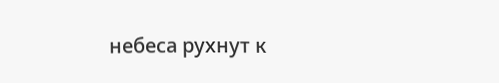небеса рухнут к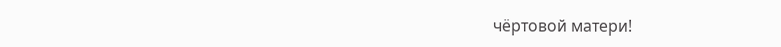чёртовой матери!